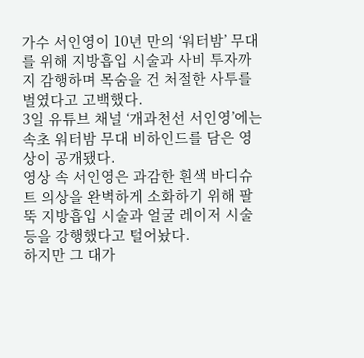가수 서인영이 10년 만의 ‘워터밤’ 무대를 위해 지방흡입 시술과 사비 투자까지 감행하며 목숨을 건 처절한 사투를 벌였다고 고백했다.
3일 유튜브 채널 ‘개과천선 서인영’에는 속초 워터밤 무대 비하인드를 담은 영상이 공개됐다.
영상 속 서인영은 과감한 흰색 바디슈트 의상을 완벽하게 소화하기 위해 팔뚝 지방흡입 시술과 얼굴 레이저 시술 등을 강행했다고 털어놨다.
하지만 그 대가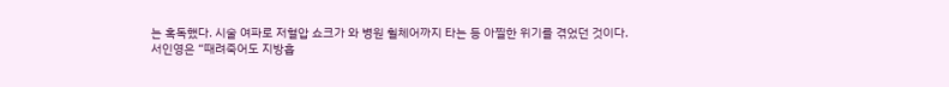는 혹독했다. 시술 여파로 저혈압 쇼크가 와 병원 휠체어까지 타는 등 아찔한 위기를 겪었던 것이다.
서인영은 “때려죽어도 지방흡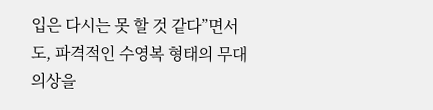입은 다시는 못 할 것 같다”면서도, 파격적인 수영복 형태의 무대 의상을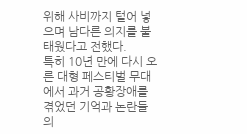위해 사비까지 털어 넣으며 남다른 의지를 불태웠다고 전했다.
특히 10년 만에 다시 오른 대형 페스티벌 무대에서 과거 공황장애를 겪었던 기억과 논란들의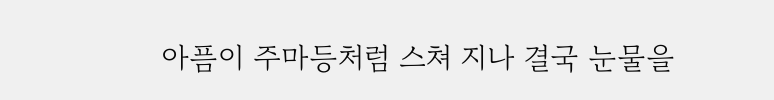아픔이 주마등처럼 스쳐 지나 결국 눈물을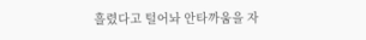흘렸다고 털어놔 안타까움을 자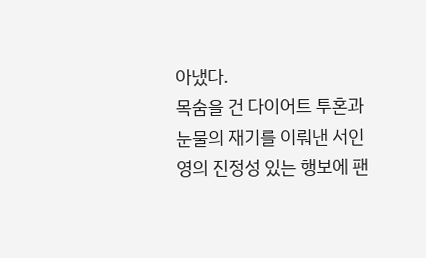아냈다.
목숨을 건 다이어트 투혼과 눈물의 재기를 이뤄낸 서인영의 진정성 있는 행보에 팬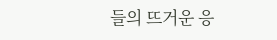들의 뜨거운 응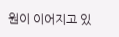원이 이어지고 있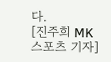다.
[진주희 MK스포츠 기자]